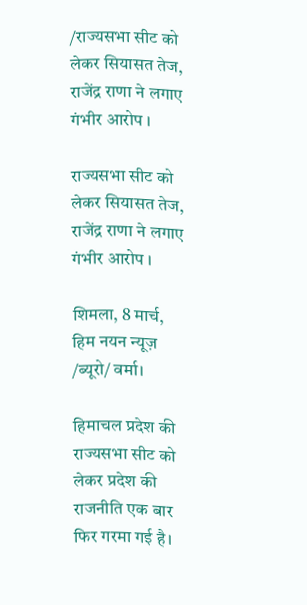/राज्यसभा सीट को लेकर सियासत तेज, राजेंद्र राणा ने लगाए गंभीर आरोप ।

राज्यसभा सीट को लेकर सियासत तेज, राजेंद्र राणा ने लगाए गंभीर आरोप ।

शिमला, 8 मार्च,
हिम नयन न्यूज़ /ब्यूरो/ वर्मा।

हिमाचल प्रदेश की राज्यसभा सीट को लेकर प्रदेश की राजनीति एक बार फिर गरमा गई है।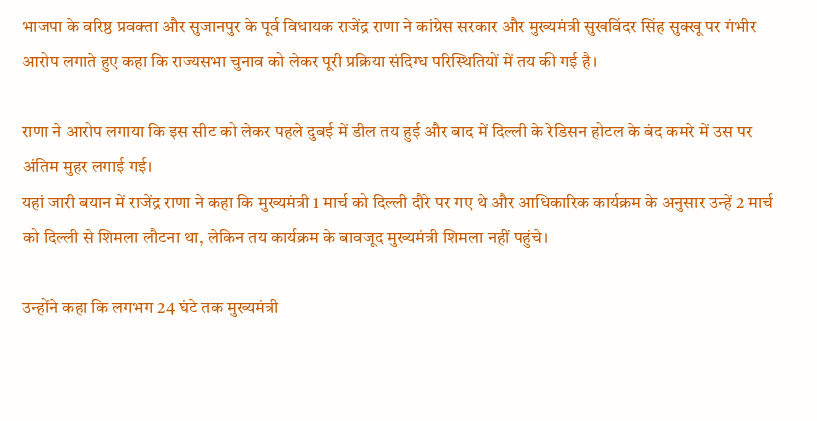भाजपा के वरिष्ठ प्रवक्ता और सुजानपुर के पूर्व विधायक राजेंद्र राणा ने कांग्रेस सरकार और मुख्यमंत्री सुखविंदर सिंह सुक्खू पर गंभीर आरोप लगाते हुए कहा कि राज्यसभा चुनाव को लेकर पूरी प्रक्रिया संदिग्ध परिस्थितियों में तय की गई है।

राणा ने आरोप लगाया कि इस सीट को लेकर पहले दुबई में डील तय हुई और बाद में दिल्ली के रेडिसन होटल के बंद कमरे में उस पर अंतिम मुहर लगाई गई।
यहां जारी बयान में राजेंद्र राणा ने कहा कि मुख्यमंत्री 1 मार्च को दिल्ली दौरे पर गए थे और आधिकारिक कार्यक्रम के अनुसार उन्हें 2 मार्च को दिल्ली से शिमला लौटना था, लेकिन तय कार्यक्रम के बावजूद मुख्यमंत्री शिमला नहीं पहुंचे।

उन्होंने कहा कि लगभग 24 घंटे तक मुख्यमंत्री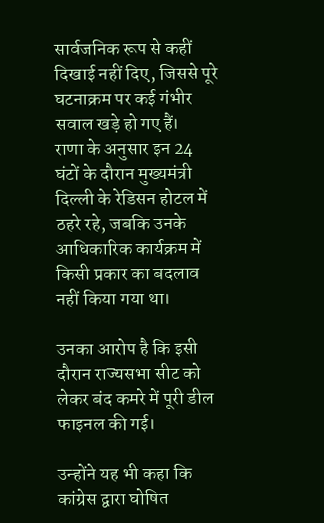सार्वजनिक रूप से कहीं दिखाई नहीं दिए, जिससे पूरे घटनाक्रम पर कई गंभीर सवाल खड़े हो गए हैं।
राणा के अनुसार इन 24 घंटों के दौरान मुख्यमंत्री दिल्ली के रेडिसन होटल में ठहरे रहे, जबकि उनके आधिकारिक कार्यक्रम में किसी प्रकार का बदलाव नहीं किया गया था।

उनका आरोप है कि इसी दौरान राज्यसभा सीट को लेकर बंद कमरे में पूरी डील फाइनल की गई।

उन्होंने यह भी कहा कि कांग्रेस द्वारा घोषित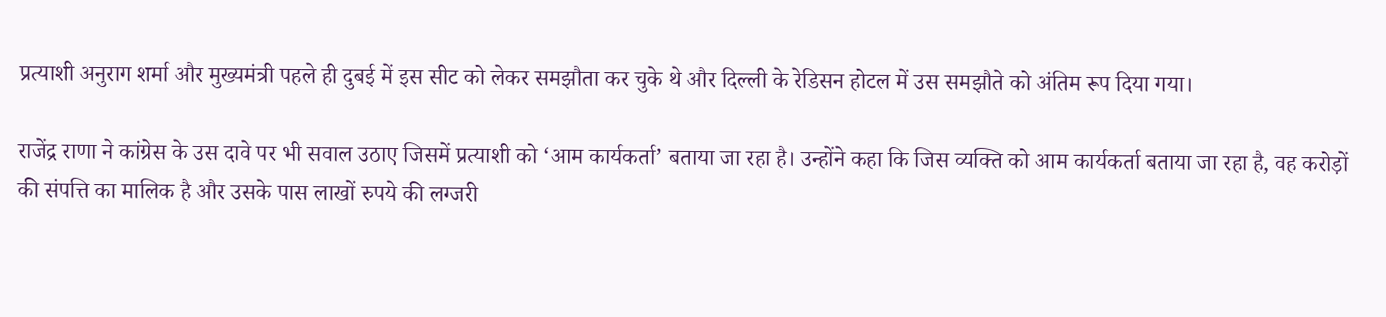प्रत्याशी अनुराग शर्मा और मुख्यमंत्री पहले ही दुबई में इस सीट को लेकर समझौता कर चुके थे और दिल्ली के रेडिसन होटल में उस समझौते को अंतिम रूप दिया गया।

राजेंद्र राणा ने कांग्रेस के उस दावे पर भी सवाल उठाए जिसमें प्रत्याशी को ‘आम कार्यकर्ता’ बताया जा रहा है। उन्होंने कहा कि जिस व्यक्ति को आम कार्यकर्ता बताया जा रहा है, वह करोड़ों की संपत्ति का मालिक है और उसके पास लाखों रुपये की लग्जरी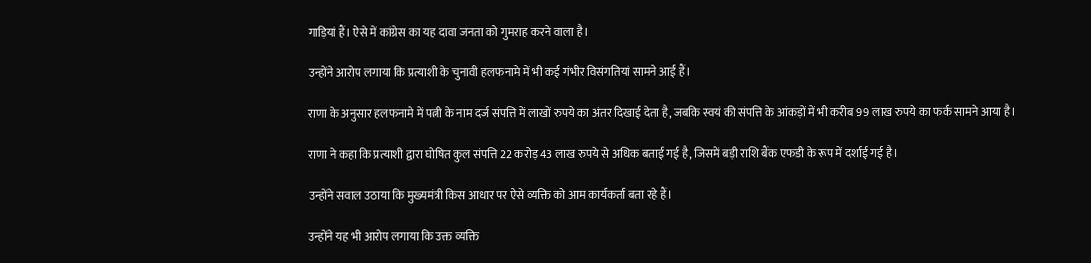गाड़ियां हैं। ऐसे में कांग्रेस का यह दावा जनता को गुमराह करने वाला है।

उन्होंने आरोप लगाया कि प्रत्याशी के चुनावी हलफनामे में भी कई गंभीर विसंगतियां सामने आई हैं।

राणा के अनुसार हलफनामे में पत्नी के नाम दर्ज संपत्ति में लाखों रुपये का अंतर दिखाई देता है, जबकि स्वयं की संपत्ति के आंकड़ों में भी करीब 99 लाख रुपये का फर्क सामने आया है।

राणा ने कहा कि प्रत्याशी द्वारा घोषित कुल संपत्ति 22 करोड़ 43 लाख रुपये से अधिक बताई गई है, जिसमें बड़ी राशि बैंक एफडी के रूप में दर्शाई गई है।

उन्होंने सवाल उठाया कि मुख्यमंत्री किस आधार पर ऐसे व्यक्ति को आम कार्यकर्ता बता रहे हैं।

उन्होंने यह भी आरोप लगाया कि उक्त व्यक्ति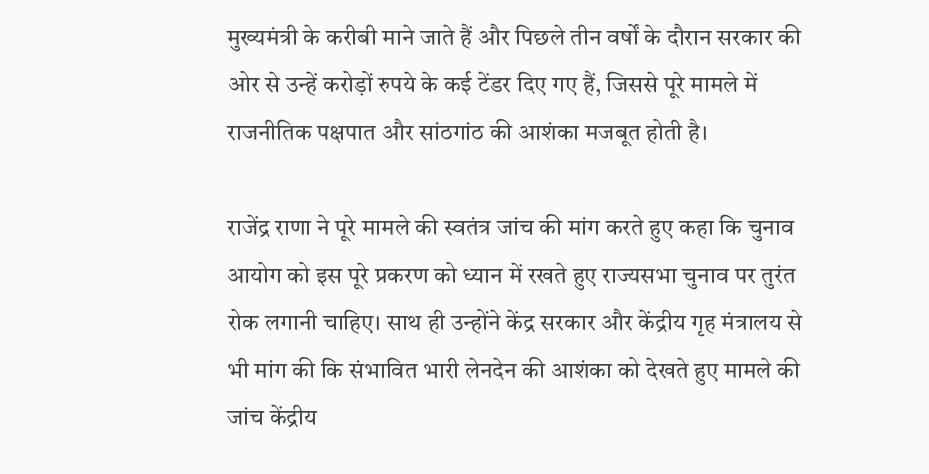मुख्यमंत्री के करीबी माने जाते हैं और पिछले तीन वर्षों के दौरान सरकार की ओर से उन्हें करोड़ों रुपये के कई टेंडर दिए गए हैं, जिससे पूरे मामले में राजनीतिक पक्षपात और सांठगांठ की आशंका मजबूत होती है।

राजेंद्र राणा ने पूरे मामले की स्वतंत्र जांच की मांग करते हुए कहा कि चुनाव आयोग को इस पूरे प्रकरण को ध्यान में रखते हुए राज्यसभा चुनाव पर तुरंत रोक लगानी चाहिए। साथ ही उन्होंने केंद्र सरकार और केंद्रीय गृह मंत्रालय से भी मांग की कि संभावित भारी लेनदेन की आशंका को देखते हुए मामले की जांच केंद्रीय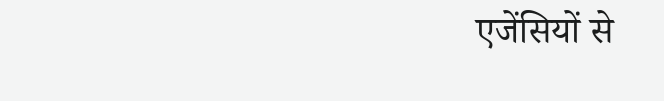एजेंसियों से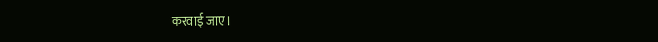करवाई जाए।